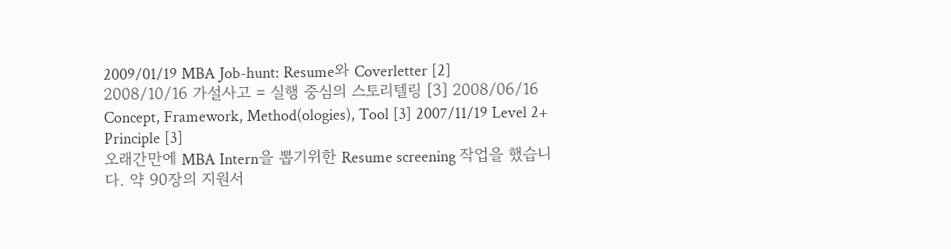2009/01/19 MBA Job-hunt: Resume와 Coverletter [2]
2008/10/16 가설사고 = 실행 중심의 스토리텔링 [3] 2008/06/16 Concept, Framework, Method(ologies), Tool [3] 2007/11/19 Level 2+ Principle [3]
오래간만에 MBA Intern을 뽑기위한 Resume screening 작업을 했습니다. 약 90장의 지원서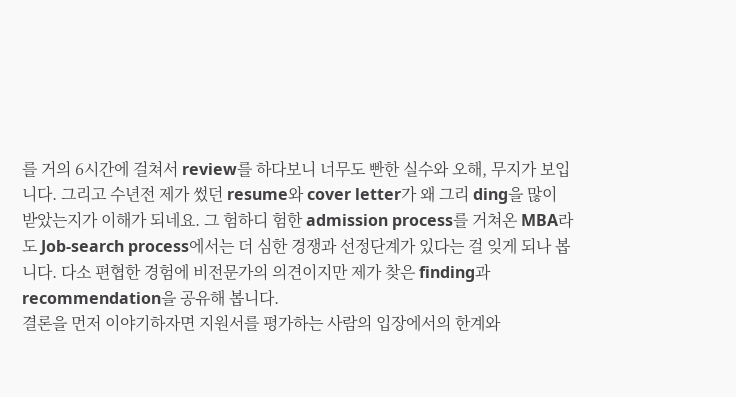를 거의 6시간에 걸쳐서 review를 하다보니 너무도 빤한 실수와 오해, 무지가 보입니다. 그리고 수년전 제가 썼던 resume와 cover letter가 왜 그리 ding을 많이 받았는지가 이해가 되네요. 그 험하디 험한 admission process를 거쳐온 MBA라도 Job-search process에서는 더 심한 경쟁과 선정단계가 있다는 걸 잊게 되나 봅니다. 다소 편협한 경험에 비전문가의 의견이지만 제가 찾은 finding과 recommendation을 공유해 봅니다.
결론을 먼저 이야기하자면 지원서를 평가하는 사람의 입장에서의 한계와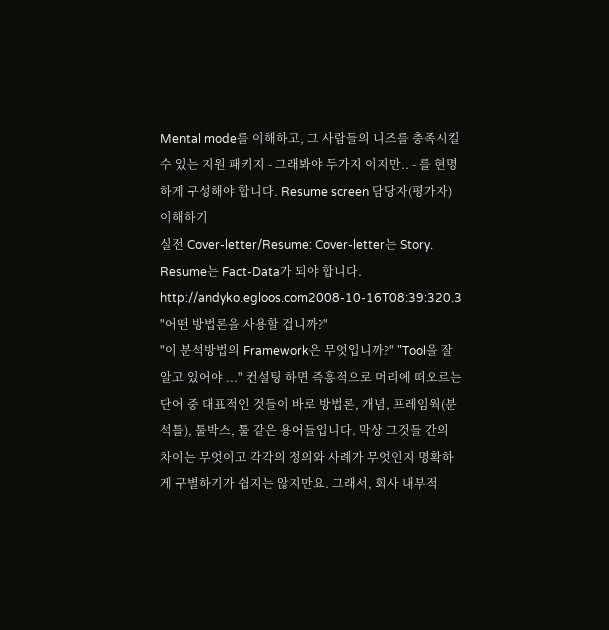Mental mode를 이해하고, 그 사람들의 니즈를 충족시킬 수 있는 지원 패키지 - 그래봐야 두가지 이지만.. - 를 현명하게 구성해야 합니다. Resume screen 담당자(평가자) 이해하기
실전 Cover-letter/Resume: Cover-letter는 Story. Resume는 Fact-Data가 되야 합니다.
http://andyko.egloos.com2008-10-16T08:39:320.3
"어떤 방법론을 사용할 겁니까?"
"이 분석방법의 Framework은 무엇입니까?" "Tool을 잘 알고 있어야 ..." 컨설팅 하면 즉흥적으로 머리에 떠오르는 단어 중 대표적인 것들이 바로 방법론, 개념, 프레임웍(분석틀), 툴박스, 툴 같은 용어들입니다. 막상 그것들 간의 차이는 무엇이고 각각의 정의와 사례가 무엇인지 명확하게 구별하기가 쉽지는 않지만요. 그래서, 회사 내부적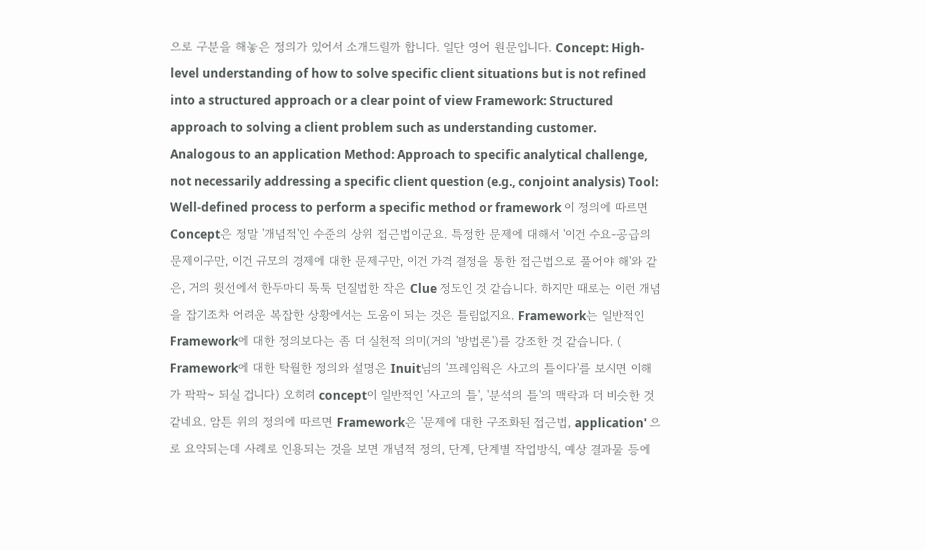으로 구분을 해놓은 정의가 있어서 소개드릴까 합니다. 일단 영어 원문입니다. Concept: High-level understanding of how to solve specific client situations but is not refined into a structured approach or a clear point of view Framework: Structured approach to solving a client problem such as understanding customer. Analogous to an application Method: Approach to specific analytical challenge, not necessarily addressing a specific client question (e.g., conjoint analysis) Tool: Well-defined process to perform a specific method or framework 이 정의에 따르면 Concept은 정말 '개념적'인 수준의 상위 접근법이군요. 특정한 문제에 대해서 '이건 수요-공급의 문제이구만, 이건 규모의 경제에 대한 문제구만, 이건 가격 결정을 통한 접근법으로 풀어야 해'와 같은, 거의 윗선에서 한두마디 툭툭 던질법한 작은 Clue 정도인 것 같습니다. 하지만 때로는 이런 개념을 잡기조차 어려운 복잡한 상황에서는 도움이 되는 것은 틀림없지요. Framework는 일반적인 Framework에 대한 정의보다는 좀 더 실천적 의미(거의 '방법론')를 강조한 것 같습니다. ( Framework에 대한 탁월한 정의와 설명은 Inuit님의 '프레임웍은 사고의 틀이다'를 보시면 이해가 팍팍~ 되실 겁니다) 오히려 concept이 일반적인 '사고의 틀', '분석의 틀'의 맥락과 더 비슷한 것 같네요. 암튼 위의 정의에 따르면 Framework은 '문제에 대한 구조화된 접근법, application' 으로 요약되는데 사례로 인용되는 것을 보면 개념적 정의, 단계, 단계별 작업방식, 예상 결과물 등에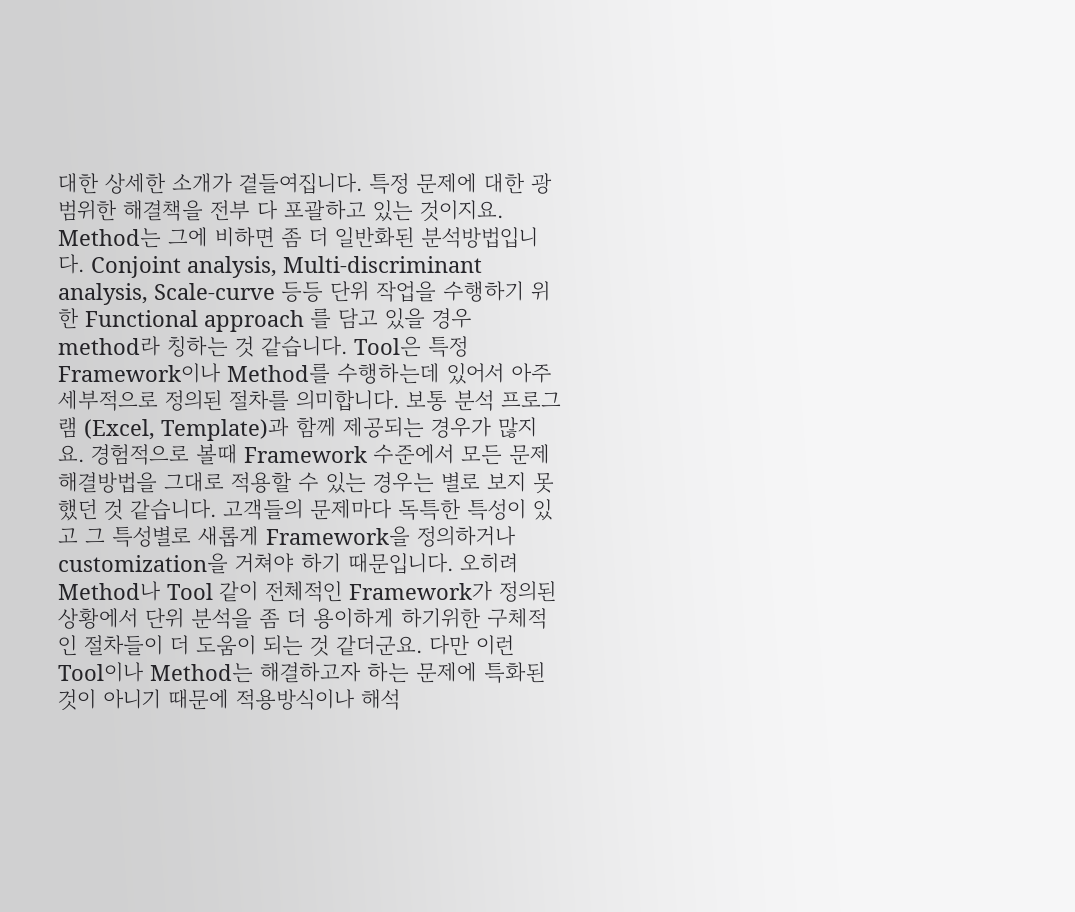대한 상세한 소개가 곁들여집니다. 특정 문제에 대한 광범위한 해결책을 전부 다 포괄하고 있는 것이지요. Method는 그에 비하면 좀 더 일반화된 분석방법입니다. Conjoint analysis, Multi-discriminant analysis, Scale-curve 등등 단위 작업을 수행하기 위한 Functional approach 를 담고 있을 경우 method라 칭하는 것 같습니다. Tool은 특정 Framework이나 Method를 수행하는데 있어서 아주 세부적으로 정의된 절차를 의미합니다. 보통 분석 프로그램 (Excel, Template)과 함께 제공되는 경우가 많지요. 경험적으로 볼때 Framework 수준에서 모든 문제해결방법을 그대로 적용할 수 있는 경우는 별로 보지 못했던 것 같습니다. 고객들의 문제마다 독특한 특성이 있고 그 특성별로 새롭게 Framework을 정의하거나 customization을 거쳐야 하기 때문입니다. 오히려 Method나 Tool 같이 전체적인 Framework가 정의된 상황에서 단위 분석을 좀 더 용이하게 하기위한 구체적인 절차들이 더 도움이 되는 것 같더군요. 다만 이런 Tool이나 Method는 해결하고자 하는 문제에 특화된 것이 아니기 때문에 적용방식이나 해석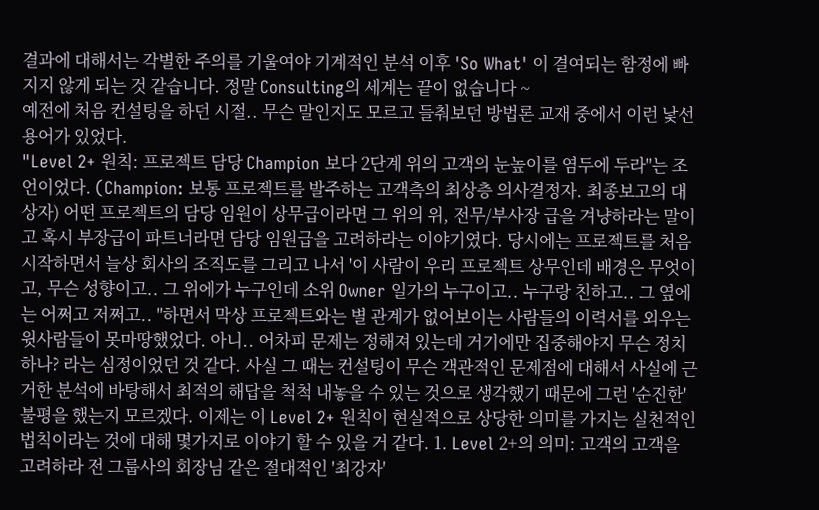결과에 대해서는 각별한 주의를 기울여야 기계적인 분석 이후 'So What' 이 결여되는 함정에 빠지지 않게 되는 것 같습니다. 정말 Consulting의 세계는 끝이 없습니다 ~
예전에 처음 컨설팅을 하던 시절.. 무슨 말인지도 모르고 들춰보던 방법론 교재 중에서 이런 낯선 용어가 있었다.
"Level 2+ 원칙: 프로젝트 담당 Champion 보다 2단계 위의 고객의 눈높이를 염두에 두라"는 조언이었다. (Champion: 보통 프로젝트를 발주하는 고객측의 최상층 의사결정자. 최종보고의 대상자) 어떤 프로젝트의 담당 임원이 상무급이라면 그 위의 위, 전무/부사장 급을 겨냥하라는 말이고 혹시 부장급이 파트너라면 담당 임원급을 고려하라는 이야기였다. 당시에는 프로젝트를 처음 시작하면서 늘상 회사의 조직도를 그리고 나서 '이 사람이 우리 프로젝트 상무인데 배경은 무엇이고, 무슨 성향이고.. 그 위에가 누구인데 소위 Owner 일가의 누구이고.. 누구랑 친하고.. 그 옆에는 어쩌고 저쩌고.. "하면서 막상 프로젝트와는 별 관계가 없어보이는 사람들의 이력서를 외우는 윗사람들이 못마땅했었다. 아니.. 어차피 문제는 정해져 있는데 거기에만 집중해야지 무슨 정치하나? 라는 심정이었던 것 같다. 사실 그 때는 컨설팅이 무슨 객관적인 문제점에 대해서 사실에 근거한 분석에 바탕해서 최적의 해답을 척척 내놓을 수 있는 것으로 생각했기 때문에 그런 '순진한' 불평을 했는지 모르겠다. 이제는 이 Level 2+ 원칙이 현실적으로 상당한 의미를 가지는 실천적인 법칙이라는 것에 대해 몇가지로 이야기 할 수 있을 거 같다. 1. Level 2+의 의미: 고객의 고객을 고려하라 전 그룹사의 회장님 같은 절대적인 '최강자'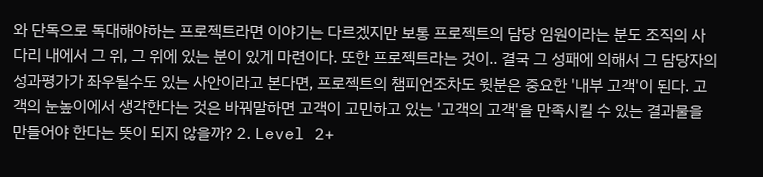와 단독으로 독대해야하는 프로젝트라면 이야기는 다르겠지만 보통 프로젝트의 담당 임원이라는 분도 조직의 사다리 내에서 그 위, 그 위에 있는 분이 있게 마련이다. 또한 프로젝트라는 것이.. 결국 그 성패에 의해서 그 담당자의 성과평가가 좌우될수도 있는 사안이라고 본다면, 프로젝트의 챔피언조차도 윗분은 중요한 '내부 고객'이 된다. 고객의 눈높이에서 생각한다는 것은 바꿔말하면 고객이 고민하고 있는 '고객의 고객'을 만족시킬 수 있는 결과물을 만들어야 한다는 뜻이 되지 않을까? 2. Level 2+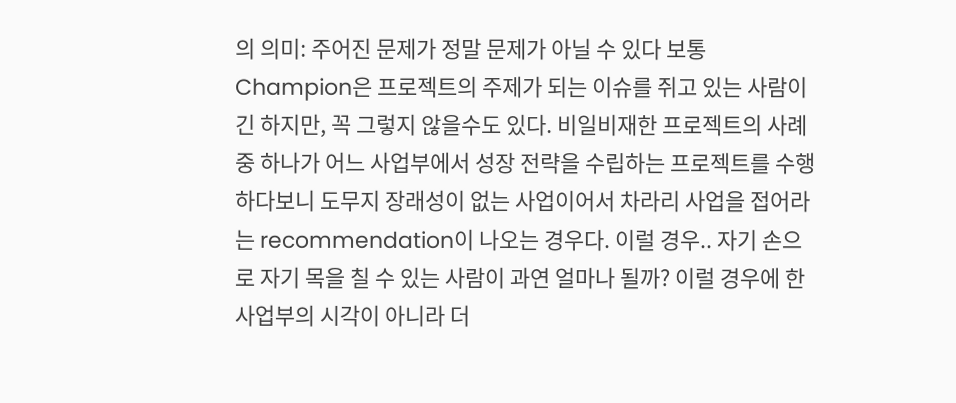의 의미: 주어진 문제가 정말 문제가 아닐 수 있다 보통 Champion은 프로젝트의 주제가 되는 이슈를 쥐고 있는 사람이긴 하지만, 꼭 그렇지 않을수도 있다. 비일비재한 프로젝트의 사례 중 하나가 어느 사업부에서 성장 전략을 수립하는 프로젝트를 수행하다보니 도무지 장래성이 없는 사업이어서 차라리 사업을 접어라는 recommendation이 나오는 경우다. 이럴 경우.. 자기 손으로 자기 목을 칠 수 있는 사람이 과연 얼마나 될까? 이럴 경우에 한 사업부의 시각이 아니라 더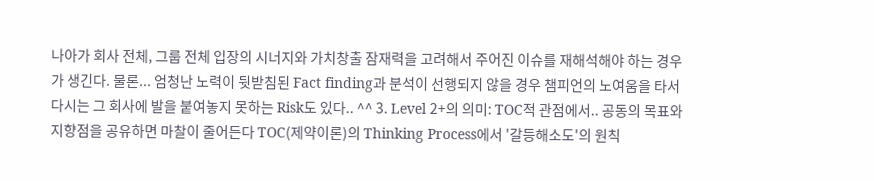나아가 회사 전체, 그룹 전체 입장의 시너지와 가치창출 잠재력을 고려해서 주어진 이슈를 재해석해야 하는 경우가 생긴다. 물론... 엄청난 노력이 뒷받침된 Fact finding과 분석이 선행되지 않을 경우 챔피언의 노여움을 타서 다시는 그 회사에 발을 붙여놓지 못하는 Risk도 있다.. ^^ 3. Level 2+의 의미: TOC적 관점에서.. 공동의 목표와 지향점을 공유하면 마찰이 줄어든다 TOC(제약이론)의 Thinking Process에서 '갈등해소도'의 원칙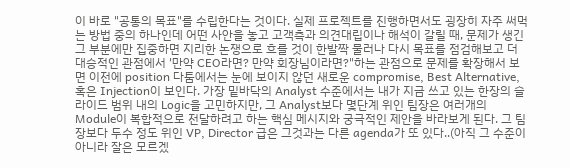이 바로 "공통의 목표"를 수립한다는 것이다. 실제 프로젝트를 진행하면서도 굉장히 자주 써먹는 방법 중의 하나인데 어떤 사안을 놓고 고객측과 의견대립이나 해석이 갈릴 때, 문제가 생긴 그 부분에만 집중하면 지리한 논쟁으로 흐를 것이 한발짝 물러나 다시 목표를 점검해보고 더 대승적인 관점에서 '만약 CEO라면? 만약 회장님이라면?"하는 관점으로 문제를 확장해서 보면 이전에 position 다툼에서는 눈에 보이지 않던 새로운 compromise, Best Alternative, 혹은 Injection이 보인다. 가장 밑바닥의 Analyst 수준에서는 내가 지금 쓰고 있는 한장의 슬라이드 범위 내의 Logic을 고민하지만, 그 Analyst보다 몇단계 위인 팀장은 여러개의 Module이 복합적으로 전달하려고 하는 핵심 메시지와 궁극적인 제안을 바라보게 된다. 그 팀장보다 두수 정도 위인 VP, Director 급은 그것과는 다른 agenda가 또 있다..(아직 그 수준이 아니라 잘은 모르겠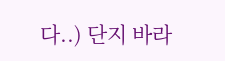다..) 단지 바라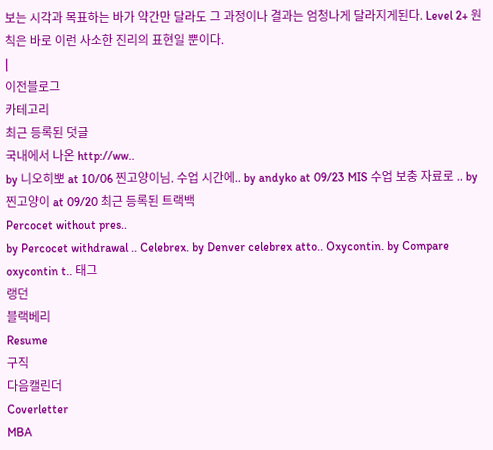보는 시각과 목표하는 바가 약간만 달라도 그 과정이나 결과는 엄청나게 달라지게된다. Level 2+ 원칙은 바로 이런 사소한 진리의 표현일 뿐이다.
|
이전블로그
카테고리
최근 등록된 덧글
국내에서 나온 http://ww..
by 니오히뽀 at 10/06 찐고양이님. 수업 시간에.. by andyko at 09/23 MIS 수업 보충 자료로 .. by 찐고양이 at 09/20 최근 등록된 트랙백
Percocet without pres..
by Percocet withdrawal .. Celebrex. by Denver celebrex atto.. Oxycontin. by Compare oxycontin t.. 태그
랭던
블랙베리
Resume
구직
다음캘린더
Coverletter
MBA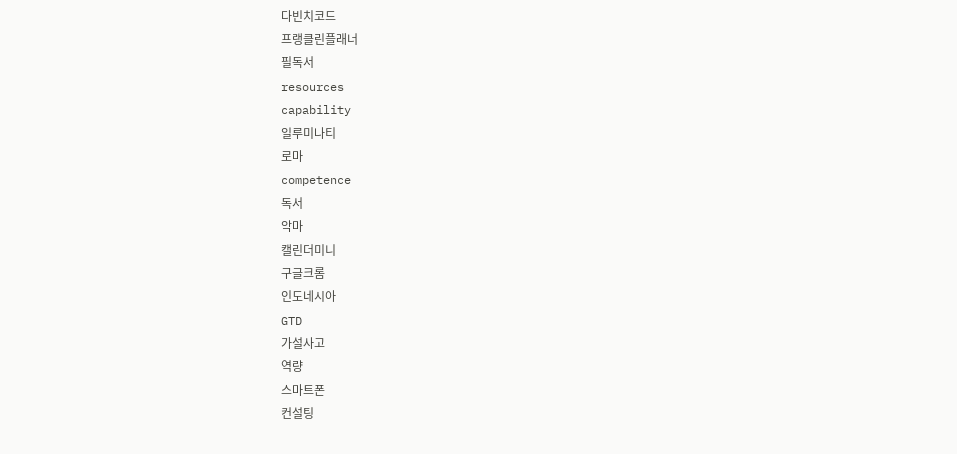다빈치코드
프랭클린플래너
필독서
resources
capability
일루미나티
로마
competence
독서
악마
캘린더미니
구글크롬
인도네시아
GTD
가설사고
역량
스마트폰
컨설팅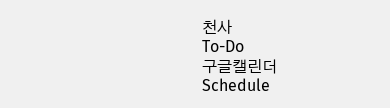천사
To-Do
구글캘린더
Schedule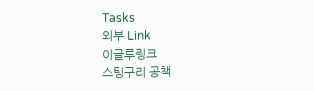Tasks
외부 Link
이글루링크
스팅구리 공책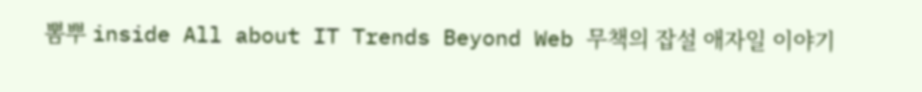뽐뿌 inside All about IT Trends Beyond Web 무책의 잡설 애자일 이야기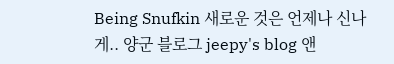Being Snufkin 새로운 것은 언제나 신나게.. 양군 블로그 jeepy's blog 앤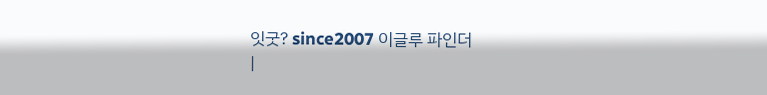잇굿? since2007 이글루 파인더
|